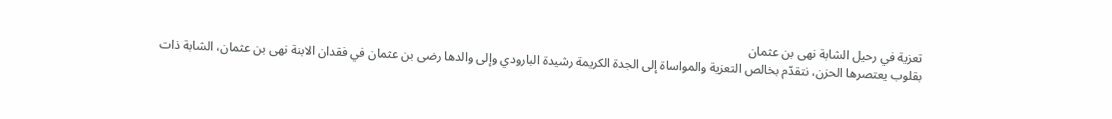تعزية في رحيل الشابة نهى بن عثمان
بقلوب يعتصرها الحزن، نتقدّم بخالص التعزية والمواساة إلى الجدة الكريمة رشيدة البارودي وإلى والدها رضى بن عثمان في فقدان الابنة نهى بن عثمان، الشابة ذات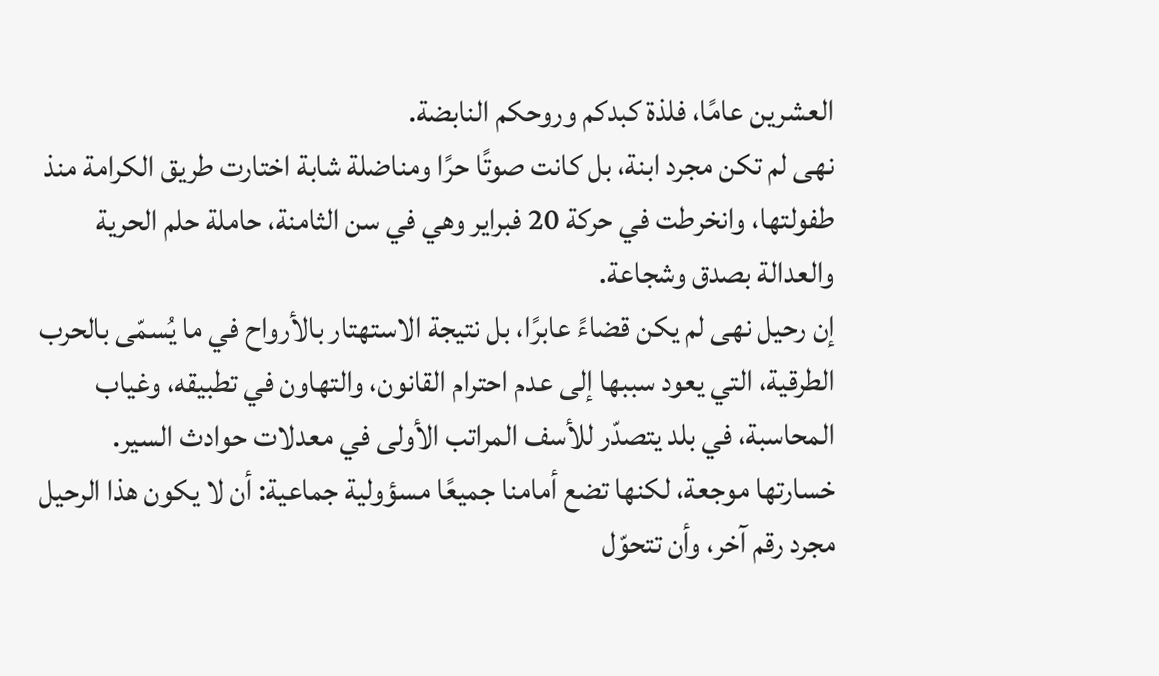العشرين عامًا، فلذة كبدكم وروحكم النابضة.
نهى لم تكن مجرد ابنة، بل كانت صوتًا حرًا ومناضلة شابة اختارت طريق الكرامة منذ طفولتها، وانخرطت في حركة 20 فبراير وهي في سن الثامنة، حاملة حلم الحرية والعدالة بصدق وشجاعة.
إن رحيل نهى لم يكن قضاءً عابرًا، بل نتيجة الاستهتار بالأرواح في ما يُسمّى بالحرب الطرقية، التي يعود سببها إلى عدم احترام القانون، والتهاون في تطبيقه، وغياب المحاسبة، في بلد يتصدّر للأسف المراتب الأولى في معدلات حوادث السير.
خسارتها موجعة، لكنها تضع أمامنا جميعًا مسؤولية جماعية: أن لا يكون هذا الرحيل مجرد رقم آخر، وأن تتحوّل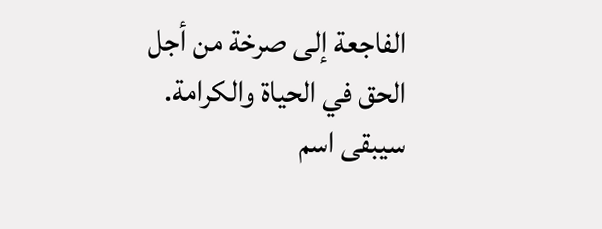الفاجعة إلى صرخة من أجل الحق في الحياة والكرامة. سيبقى اسم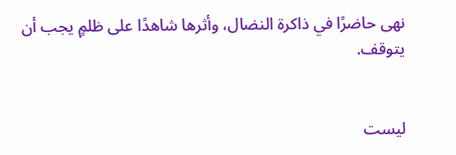نهى حاضرًا في ذاكرة النضال، وأثرها شاهدًا على ظلمٍ يجب أن يتوقف.


ليست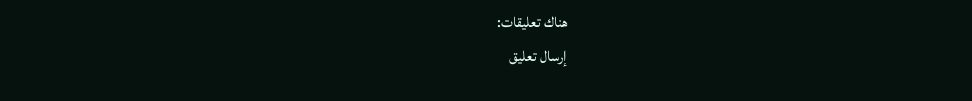هناك تعليقات:
إرسال تعليق